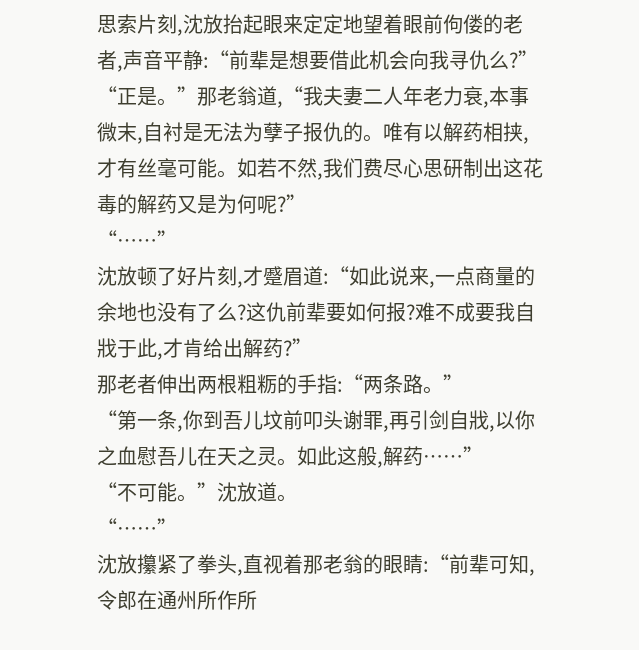思索片刻,沈放抬起眼来定定地望着眼前佝偻的老者,声音平静:“前辈是想要借此机会向我寻仇么?”
“正是。”那老翁道,“我夫妻二人年老力衰,本事微末,自衬是无法为孽子报仇的。唯有以解药相挟,才有丝毫可能。如若不然,我们费尽心思研制出这花毒的解药又是为何呢?”
“……”
沈放顿了好片刻,才蹙眉道:“如此说来,一点商量的余地也没有了么?这仇前辈要如何报?难不成要我自戕于此,才肯给出解药?”
那老者伸出两根粗粝的手指:“两条路。”
“第一条,你到吾儿坟前叩头谢罪,再引剑自戕,以你之血慰吾儿在天之灵。如此这般,解药……”
“不可能。”沈放道。
“……”
沈放攥紧了拳头,直视着那老翁的眼睛:“前辈可知,令郎在通州所作所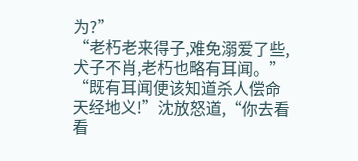为?”
“老朽老来得子,难免溺爱了些,犬子不肖,老朽也略有耳闻。”
“既有耳闻便该知道杀人偿命天经地义!”沈放怒道,“你去看看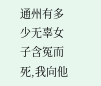通州有多少无辜女子含冤而死,我向他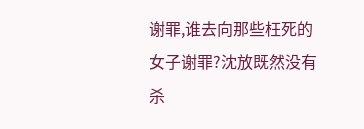谢罪,谁去向那些枉死的女子谢罪?沈放既然没有杀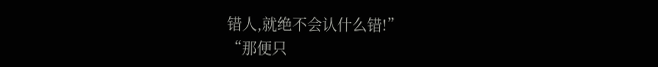错人,就绝不会认什么错!”
“那便只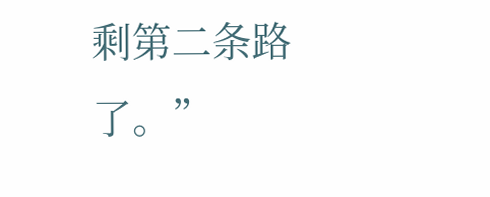剩第二条路了。”